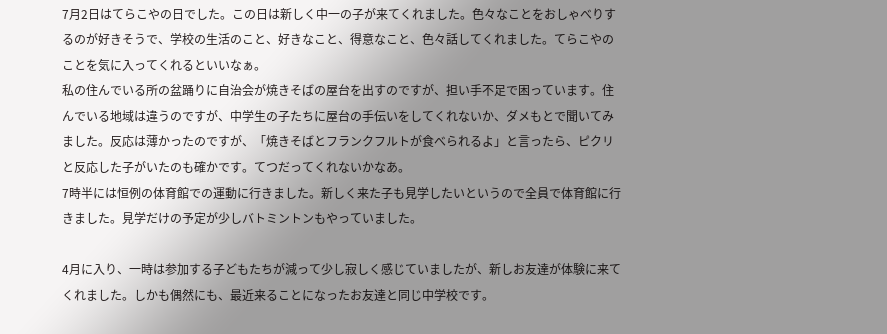7月2日はてらこやの日でした。この日は新しく中一の子が来てくれました。色々なことをおしゃべりするのが好きそうで、学校の生活のこと、好きなこと、得意なこと、色々話してくれました。てらこやのことを気に入ってくれるといいなぁ。
私の住んでいる所の盆踊りに自治会が焼きそばの屋台を出すのですが、担い手不足で困っています。住んでいる地域は違うのですが、中学生の子たちに屋台の手伝いをしてくれないか、ダメもとで聞いてみました。反応は薄かったのですが、「焼きそばとフランクフルトが食べられるよ」と言ったら、ピクリと反応した子がいたのも確かです。てつだってくれないかなあ。
7時半には恒例の体育館での運動に行きました。新しく来た子も見学したいというので全員で体育館に行きました。見学だけの予定が少しバトミントンもやっていました。

4月に入り、一時は参加する子どもたちが減って少し寂しく感じていましたが、新しお友達が体験に来てくれました。しかも偶然にも、最近来ることになったお友達と同じ中学校です。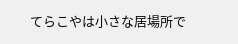てらこやは小さな居場所で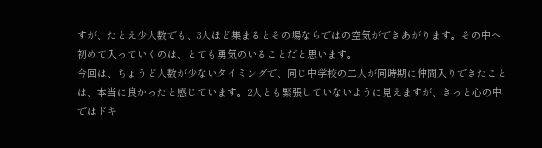すが、たとえ少人数でも、3人ほど集まるとその場ならではの空気ができあがります。その中へ初めて入っていくのは、とても勇気のいることだと思います。
今回は、ちょうど人数が少ないタイミングで、同じ中学校の二人が同時期に仲間入りできたことは、本当に良かったと感じています。2人とも緊張していないように見えますが、きっと心の中ではドキ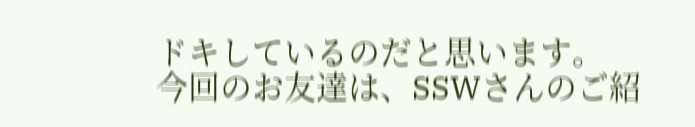ドキしているのだと思います。
今回のお友達は、SSWさんのご紹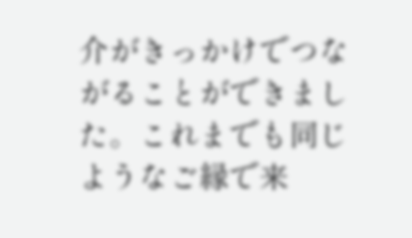介がきっかけでつながることができました。これまでも同じようなご縁で来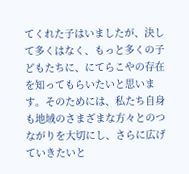てくれた子はいましたが、決して多くはなく、もっと多くの子どもたちに、にてらこやの存在を知ってもらいたいと思います。そのためには、私たち自身も地域のさまざまな方々とのつながりを大切にし、さらに広げていきたいと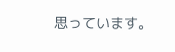思っています。